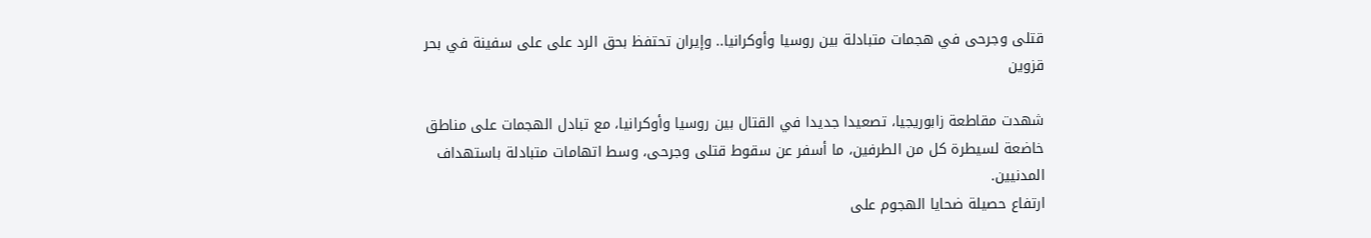قتلى وجرحى في هجمات متبادلة بين روسيا وأوكرانيا.. وإيران تحتفظ بحق الرد على على سفينة في بحر قزوين

شهدت مقاطعة زابوريجيا، تصعيدا جديدا في القتال بين روسيا وأوكرانيا، مع تبادل الهجمات على مناطق خاضعة لسيطرة كل من الطرفين، ما أسفر عن سقوط قتلى وجرحى، وسط اتهامات متبادلة باستهداف المدنيين.
ارتفاع حصيلة ضحايا الهجوم على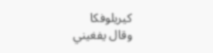كيريلوفكا
وقال يفغيني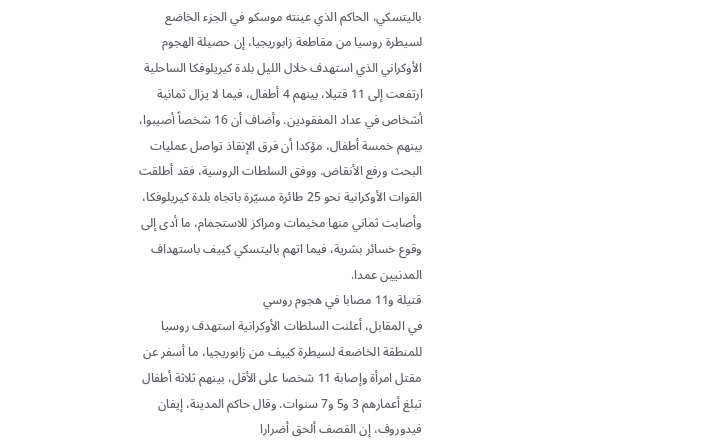باليتسكي، الحاكم الذي عينته موسكو في الجزء الخاضع لسيطرة روسيا من مقاطعة زابوريجيا، إن حصيلة الهجوم الأوكراني الذي استهدف خلال الليل بلدة كيريلوفكا الساحلية ارتفعت إلى 11 قتيلا، بينهم 4 أطفال، فيما لا يزال ثمانية أشخاص في عداد المفقودين. وأضاف أن 16 شخصاً أصيبوا، بينهم خمسة أطفال، مؤكدا أن فرق الإنقاذ تواصل عمليات البحث ورفع الأنقاض. ووفق السلطات الروسية، فقد أطلقت القوات الأوكرانية نحو 25 طائرة مسيّرة باتجاه بلدة كيريلوفكا، وأصابت ثماني منها مخيمات ومراكز للاستجمام، ما أدى إلى وقوع خسائر بشرية، فيما اتهم باليتسكي كييف باستهداف المدنيين عمدا.
قتيلة و11 مصابا في هجوم روسي
في المقابل، أعلنت السلطات الأوكرانية استهدف روسيا للمنطقة الخاضعة لسيطرة كييف من زابوريجيا، ما أسفر عن مقتل امرأة وإصابة 11 شخصا على الأقل، بينهم ثلاثة أطفال تبلغ أعمارهم 3 و5 و7 سنوات. وقال حاكم المدينة، إيفان فيدوروف، إن القصف ألحق أضرارا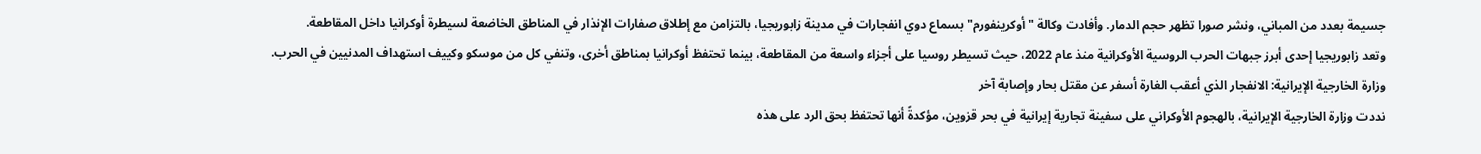جسيمة بعدد من المباني، ونشر صورا تظهر حجم الدمار. وأفادت وكالة "أوكرينفورم" بسماع دوي انفجارات في مدينة زابوريجيا، بالتزامن مع إطلاق صفارات الإنذار في المناطق الخاضعة لسيطرة أوكرانيا داخل المقاطعة.
وتعد زابوريجيا إحدى أبرز جبهات الحرب الروسية الأوكرانية منذ عام 2022، حيث تسيطر روسيا على أجزاء واسعة من المقاطعة، بينما تحتفظ أوكرانيا بمناطق أخرى، وتنفي كل من موسكو وكييف استهداف المدنيين في الحرب.
وزارة الخارجية الإيرانية: الانفجار الذي أعقب الغارة أسفر عن مقتل بحار وإصابة آخر
نددت وزارة الخارجية الإيرانية، بالهجوم الأوكراني على سفينة تجارية إيرانية في بحر قزوين، مؤكدةً أنها تحتفظ بحق الرد على هذه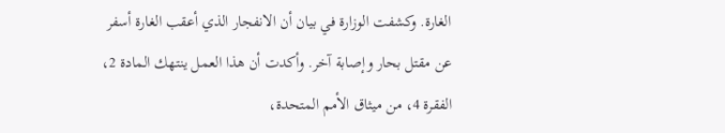الغارة. وكشفت الوزارة في بيان أن الانفجار الذي أعقب الغارة أسفر عن مقتل بحار وإصابة آخر. وأكدت أن هذا العمل ينتهك المادة 2، الفقرة 4، من ميثاق الأمم المتحدة،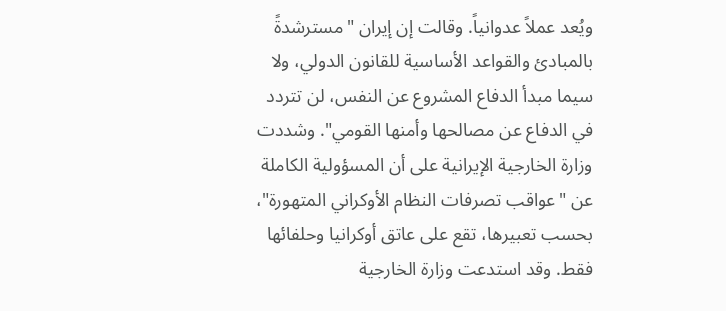ويُعد عملاً عدوانياً. وقالت إن إيران "مسترشدةً بالمبادئ والقواعد الأساسية للقانون الدولي، ولا سيما مبدأ الدفاع المشروع عن النفس، لن تتردد في الدفاع عن مصالحها وأمنها القومي". وشددت وزارة الخارجية الإيرانية على أن المسؤولية الكاملة عن "عواقب تصرفات النظام الأوكراني المتهورة"، بحسب تعبيرها، تقع على عاتق أوكرانيا وحلفائها فقط. وقد استدعت وزارة الخارجية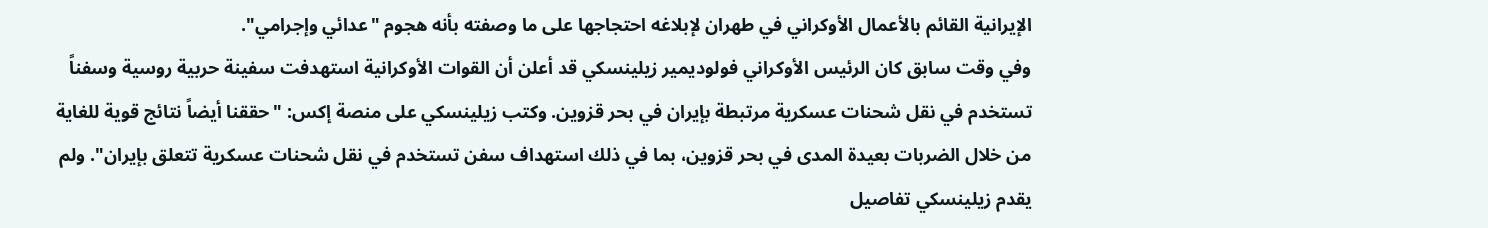الإيرانية القائم بالأعمال الأوكراني في طهران لإبلاغه احتجاجها على ما وصفته بأنه هجوم "عدائي وإجرامي".
وفي وقت سابق كان الرئيس الأوكراني فولوديمير زيلينسكي قد أعلن أن القوات الأوكرانية استهدفت سفينة حربية روسية وسفناً تستخدم في نقل شحنات عسكرية مرتبطة بإيران في بحر قزوين. وكتب زيلينسكي على منصة إكس: "حققنا أيضاً نتائج قوية للغاية من خلال الضربات بعيدة المدى في بحر قزوين، بما في ذلك استهداف سفن تستخدم في نقل شحنات عسكرية تتعلق بإيران". ولم يقدم زيلينسكي تفاصيل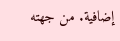إضافية. من جهته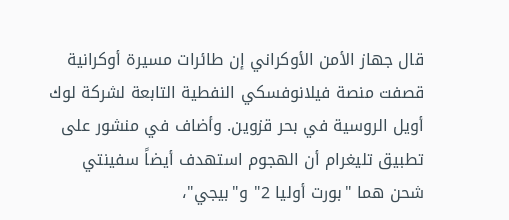قال جهاز الأمن الأوكراني إن طائرات مسيرة أوكرانية قصفت منصة فيلانوفسكي النفطية التابعة لشركة لوك أويل الروسية في بحر قزوين. وأضاف في منشور على تطبيق تليغرام أن الهجوم استهدف أيضاً سفينتي شحن هما "بورت أوليا 2" و"بيجي"،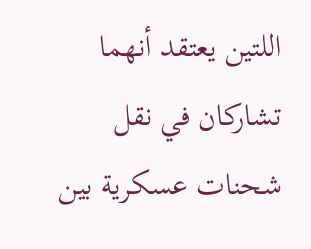اللتين يعتقد أنهما تشاركان في نقل شحنات عسكرية بين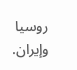روسيا وإيران.